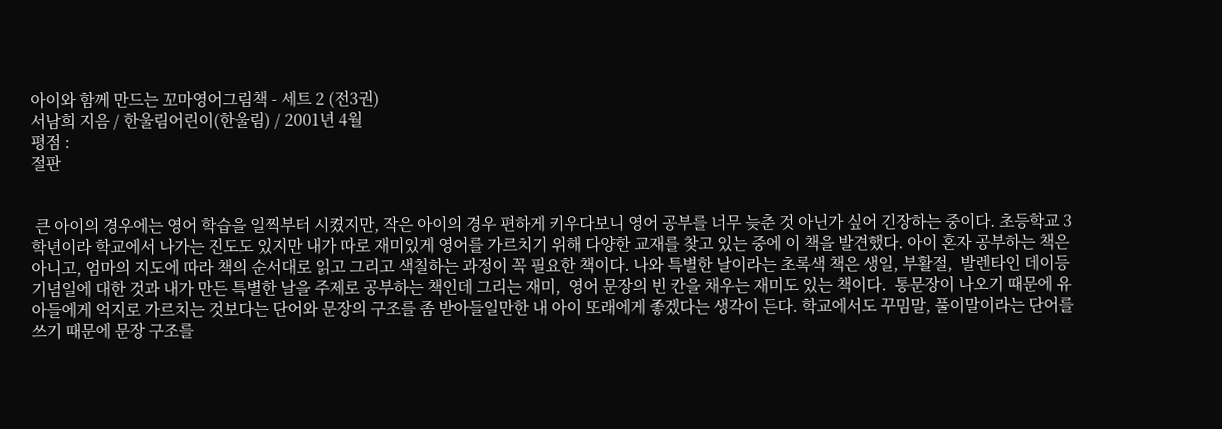아이와 함께 만드는 꼬마영어그림책 - 세트 2 (전3권)
서남희 지음 / 한울림어린이(한울림) / 2001년 4월
평점 :
절판


 큰 아이의 경우에는 영어 학습을 일찍부터 시켰지만, 작은 아이의 경우 편하게 키우다보니 영어 공부를 너무 늦춘 것 아닌가 싶어 긴장하는 중이다. 초등학교 3학년이라 학교에서 나가는 진도도 있지만 내가 따로 재미있게 영어를 가르치기 위해 다양한 교재를 찾고 있는 중에 이 책을 발견했다. 아이 혼자 공부하는 책은 아니고, 엄마의 지도에 따라 책의 순서대로 읽고 그리고 색칠하는 과정이 꼭 필요한 책이다. 나와 특별한 날이라는 초록색 책은 생일, 부활절,  발렌타인 데이등 기념일에 대한 것과 내가 만든 특별한 날을 주제로 공부하는 책인데 그리는 재미,  영어 문장의 빈 칸을 채우는 재미도 있는 책이다.  통문장이 나오기 때문에 유아들에게 억지로 가르치는 것보다는 단어와 문장의 구조를 좀 받아들일만한 내 아이 또래에게 좋겠다는 생각이 든다. 학교에서도 꾸밈말, 풀이말이라는 단어를 쓰기 때문에 문장 구조를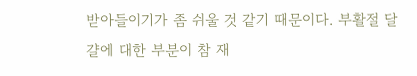받아들이기가 좀 쉬울 것 같기 때문이다. 부활절 달걀에 대한 부분이 참 재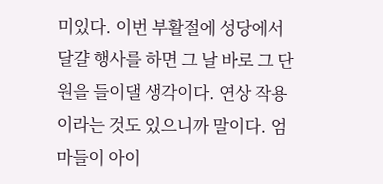미있다. 이번 부활절에 성당에서 달걀 행사를 하면 그 날 바로 그 단원을 들이댈 생각이다. 연상 작용이라는 것도 있으니까 말이다. 엄마들이 아이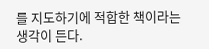를 지도하기에 적합한 책이라는 생각이 든다.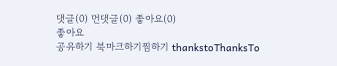댓글(0) 먼댓글(0) 좋아요(0)
좋아요
공유하기 북마크하기찜하기 thankstoThanksTo